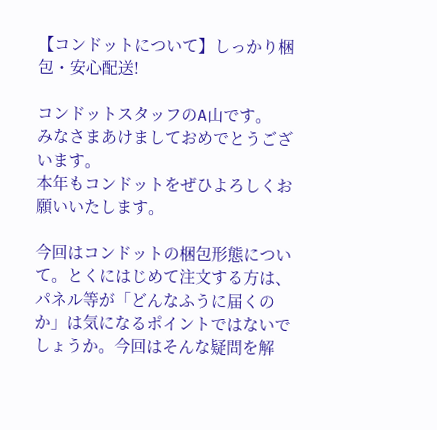【コンドットについて】しっかり梱包・安心配送!

コンドットスタッフのA山です。
みなさまあけましておめでとうございます。
本年もコンドットをぜひよろしくお願いいたします。

今回はコンドットの梱包形態について。とくにはじめて注文する方は、パネル等が「どんなふうに届くのか」は気になるポイントではないでしょうか。今回はそんな疑問を解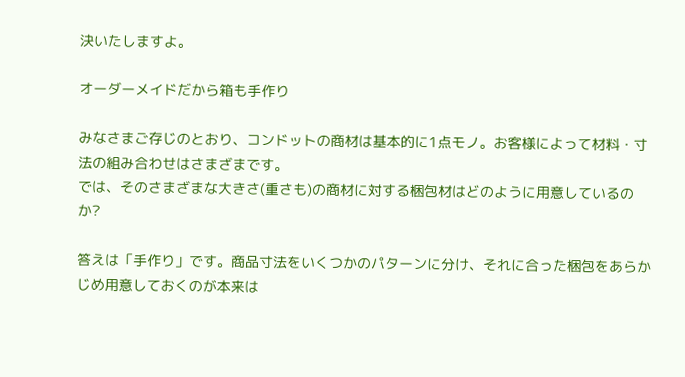決いたしますよ。

オーダーメイドだから箱も手作り

みなさまご存じのとおり、コンドットの商材は基本的に1点モノ。お客様によって材料・寸法の組み合わせはさまざまです。
では、そのさまざまな大きさ(重さも)の商材に対する梱包材はどのように用意しているのか?

答えは「手作り」です。商品寸法をいくつかのパターンに分け、それに合った梱包をあらかじめ用意しておくのが本来は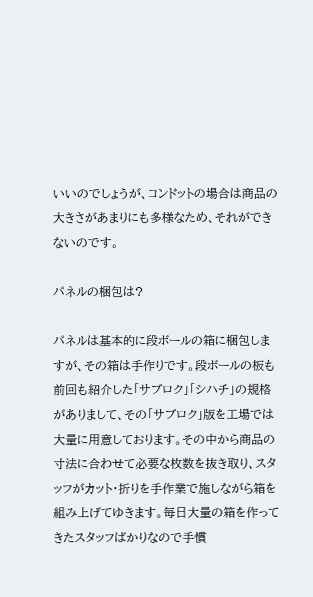いいのでしょうが、コンドットの場合は商品の大きさがあまりにも多様なため、それができないのです。

パネルの梱包は?

パネルは基本的に段ボールの箱に梱包しますが、その箱は手作りです。段ボールの板も前回も紹介した「サブロク」「シハチ」の規格がありまして、その「サブロク」版を工場では大量に用意しております。その中から商品の寸法に合わせて必要な枚数を抜き取り、スタッフがカット・折りを手作業で施しながら箱を組み上げてゆきます。毎日大量の箱を作ってきたスタッフばかりなので手慣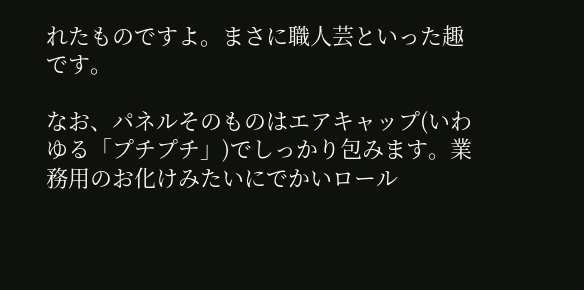れたものですよ。まさに職人芸といった趣です。

なお、パネルそのものはエアキャップ(いわゆる「プチプチ」)でしっかり包みます。業務用のお化けみたいにでかいロール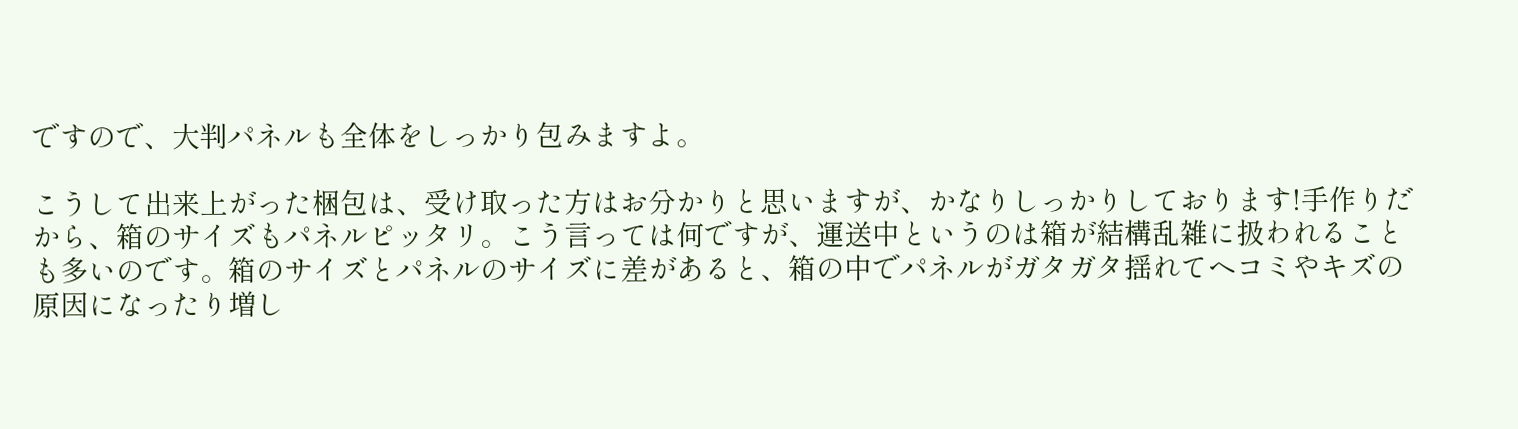ですので、大判パネルも全体をしっかり包みますよ。

こうして出来上がった梱包は、受け取った方はお分かりと思いますが、かなりしっかりしております!手作りだから、箱のサイズもパネルピッタリ。こう言っては何ですが、運送中というのは箱が結構乱雑に扱われることも多いのです。箱のサイズとパネルのサイズに差があると、箱の中でパネルがガタガタ揺れてヘコミやキズの原因になったり増し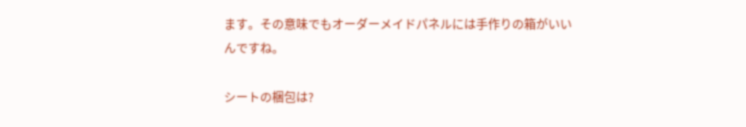ます。その意味でもオーダーメイドパネルには手作りの箱がいいんですね。

シートの梱包は?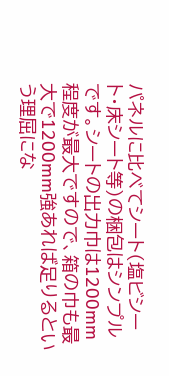パネルに比べてシート(塩ビシート・床シート等)の梱包はシンプルです。シートの出力巾は1200mm程度が最大ですので、箱の巾も最大で1200mm強あれば足りるという理屈にな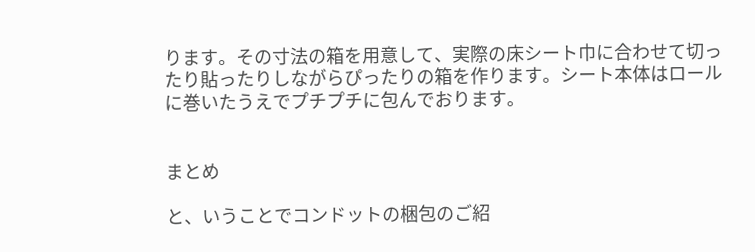ります。その寸法の箱を用意して、実際の床シート巾に合わせて切ったり貼ったりしながらぴったりの箱を作ります。シート本体はロールに巻いたうえでプチプチに包んでおります。


まとめ

と、いうことでコンドットの梱包のご紹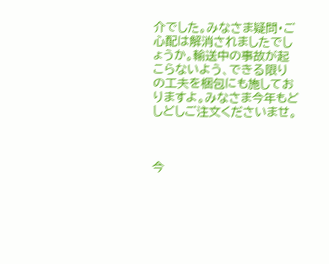介でした。みなさま疑問・ご心配は解消されましたでしょうか。輸送中の事故が起こらないよう、できる限りの工夫を梱包にも施しておりますよ。みなさま今年もどしどしご注文くださいませ。



今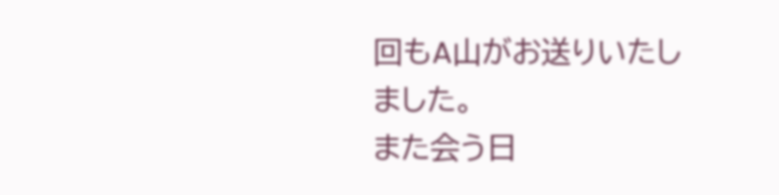回もA山がお送りいたしました。
また会う日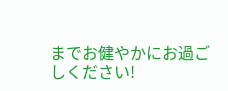までお健やかにお過ごしください!